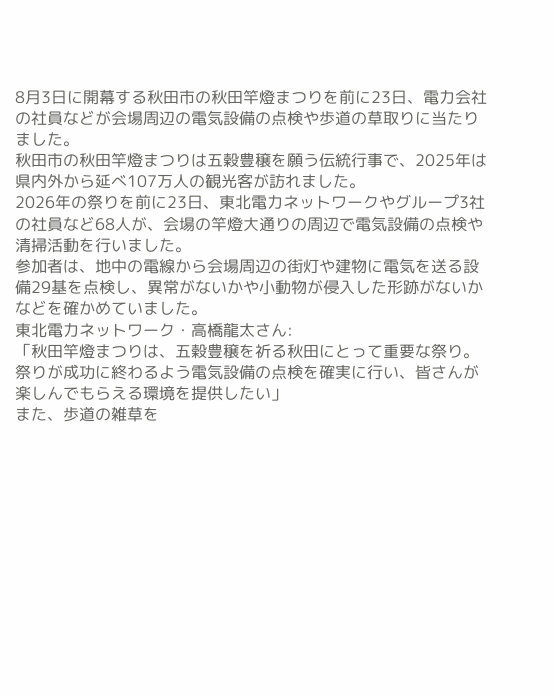8月3日に開幕する秋田市の秋田竿燈まつりを前に23日、電力会社の社員などが会場周辺の電気設備の点検や歩道の草取りに当たりました。
秋田市の秋田竿燈まつりは五穀豊穣を願う伝統行事で、2025年は県内外から延べ107万人の観光客が訪れました。
2026年の祭りを前に23日、東北電力ネットワークやグループ3社の社員など68人が、会場の竿燈大通りの周辺で電気設備の点検や清掃活動を行いました。
参加者は、地中の電線から会場周辺の街灯や建物に電気を送る設備29基を点検し、異常がないかや小動物が侵入した形跡がないかなどを確かめていました。
東北電力ネットワーク・高橋龍太さん:
「秋田竿燈まつりは、五穀豊穣を祈る秋田にとって重要な祭り。祭りが成功に終わるよう電気設備の点検を確実に行い、皆さんが楽しんでもらえる環境を提供したい」
また、歩道の雑草を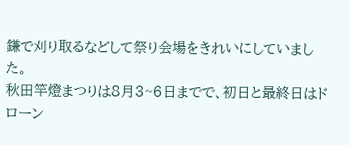鎌で刈り取るなどして祭り会場をきれいにしていました。
秋田竿燈まつりは8月3~6日までで、初日と最終日はドローン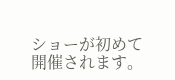ショーが初めて開催されます。